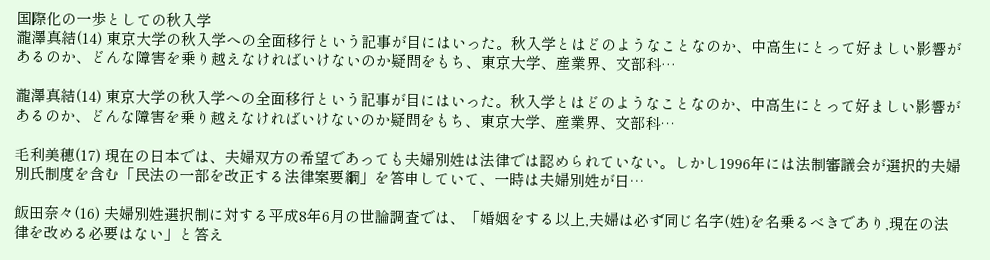国際化の一歩としての秋入学
瀧澤真結(14) 東京大学の秋入学への全面移行という記事が目にはいった。秋入学とはどのようなことなのか、中高生にとって好ましい影響があるのか、どんな障害を乗り越えなければいけないのか疑問をもち、東京大学、産業界、文部科…

瀧澤真結(14) 東京大学の秋入学への全面移行という記事が目にはいった。秋入学とはどのようなことなのか、中高生にとって好ましい影響があるのか、どんな障害を乗り越えなければいけないのか疑問をもち、東京大学、産業界、文部科…

毛利美穂(17) 現在の日本では、夫婦双方の希望であっても夫婦別姓は法律では認められていない。しかし1996年には法制審議会が選択的夫婦別氏制度を含む「民法の一部を改正する法律案要綱」を答申していて、一時は夫婦別姓が日…

飯田奈々(16) 夫婦別姓選択制に対する平成8年6月の世論調査では、「婚姻をする以上,夫婦は必ず同じ名字(姓)を名乗るべきであり,現在の法律を改める必要はない」と答え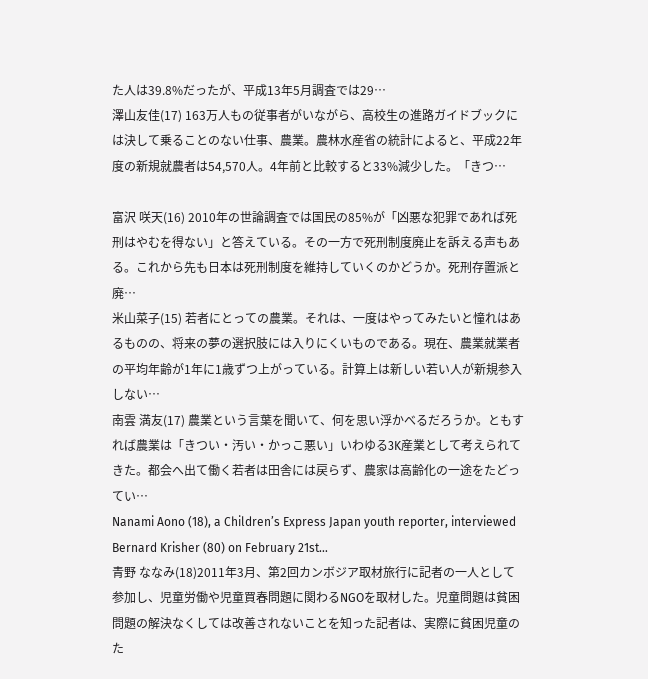た人は39.8%だったが、平成13年5月調査では29…
澤山友佳(17) 163万人もの従事者がいながら、高校生の進路ガイドブックには決して乗ることのない仕事、農業。農林水産省の統計によると、平成22年度の新規就農者は54,570人。4年前と比較すると33%減少した。「きつ…

富沢 咲天(16) 2010年の世論調査では国民の85%が「凶悪な犯罪であれば死刑はやむを得ない」と答えている。その一方で死刑制度廃止を訴える声もある。これから先も日本は死刑制度を維持していくのかどうか。死刑存置派と廃…
米山菜子(15) 若者にとっての農業。それは、一度はやってみたいと憧れはあるものの、将来の夢の選択肢には入りにくいものである。現在、農業就業者の平均年齢が1年に1歳ずつ上がっている。計算上は新しい若い人が新規参入しない…
南雲 満友(17) 農業という言葉を聞いて、何を思い浮かべるだろうか。ともすれば農業は「きつい・汚い・かっこ悪い」いわゆる3K産業として考えられてきた。都会へ出て働く若者は田舎には戻らず、農家は高齢化の一途をたどってい…
Nanami Aono (18), a Children’s Express Japan youth reporter, interviewed Bernard Krisher (80) on February 21st…
青野 ななみ(18)2011年3月、第2回カンボジア取材旅行に記者の一人として参加し、児童労働や児童買春問題に関わるNGOを取材した。児童問題は貧困問題の解決なくしては改善されないことを知った記者は、実際に貧困児童のた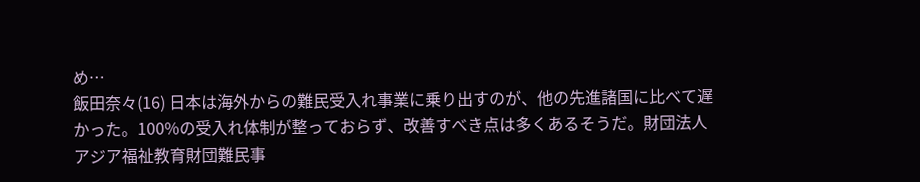め…
飯田奈々(16) 日本は海外からの難民受入れ事業に乗り出すのが、他の先進諸国に比べて遅かった。100%の受入れ体制が整っておらず、改善すべき点は多くあるそうだ。財団法人アジア福祉教育財団難民事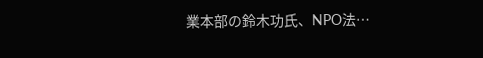業本部の鈴木功氏、NPO法…